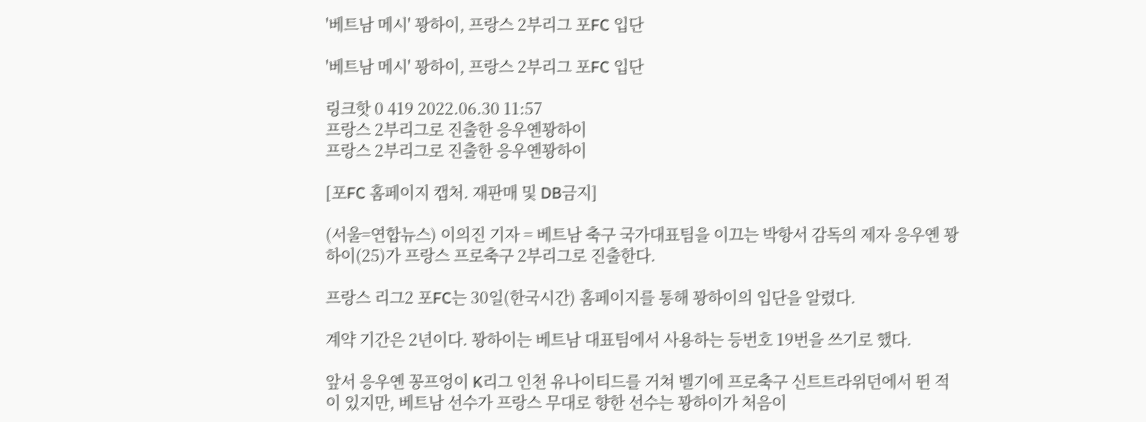'베트남 메시' 꽝하이, 프랑스 2부리그 포FC 입단

'베트남 메시' 꽝하이, 프랑스 2부리그 포FC 입단

링크핫 0 419 2022.06.30 11:57
프랑스 2부리그로 진출한 응우옌꽝하이
프랑스 2부리그로 진출한 응우옌꽝하이

[포FC 홈페이지 캡처. 재판매 및 DB금지]

(서울=연합뉴스) 이의진 기자 = 베트남 축구 국가대표팀을 이끄는 박항서 감독의 제자 응우옌 꽝하이(25)가 프랑스 프로축구 2부리그로 진출한다.

프랑스 리그2 포FC는 30일(한국시간) 홈페이지를 통해 꽝하이의 입단을 알렸다.

계약 기간은 2년이다. 꽝하이는 베트남 대표팀에서 사용하는 등번호 19번을 쓰기로 했다.

앞서 응우옌 꽁프엉이 K리그 인천 유나이티드를 거쳐 벨기에 프로축구 신트트라위던에서 뛴 적이 있지만, 베트남 선수가 프랑스 무대로 향한 선수는 꽝하이가 처음이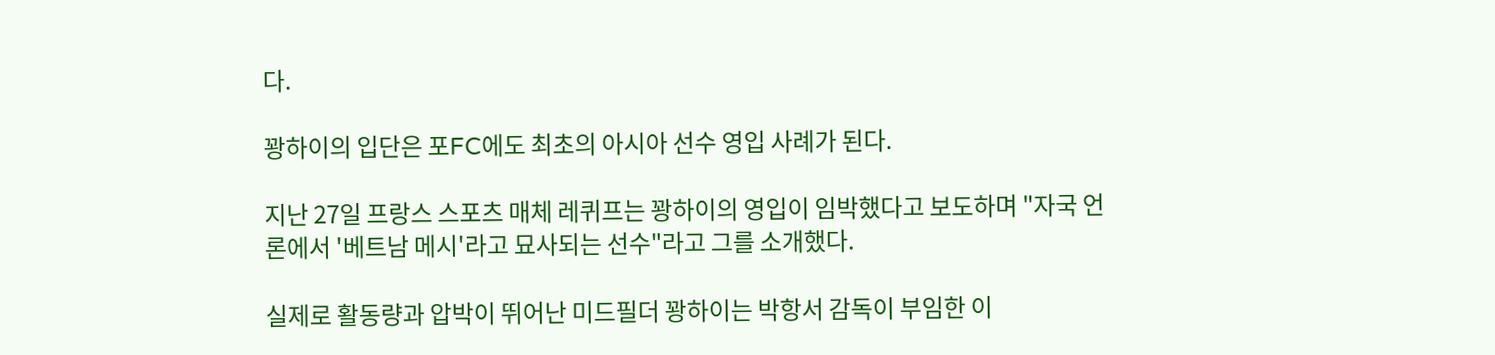다.

꽝하이의 입단은 포FC에도 최초의 아시아 선수 영입 사례가 된다.

지난 27일 프랑스 스포츠 매체 레퀴프는 꽝하이의 영입이 임박했다고 보도하며 "자국 언론에서 '베트남 메시'라고 묘사되는 선수"라고 그를 소개했다.

실제로 활동량과 압박이 뛰어난 미드필더 꽝하이는 박항서 감독이 부임한 이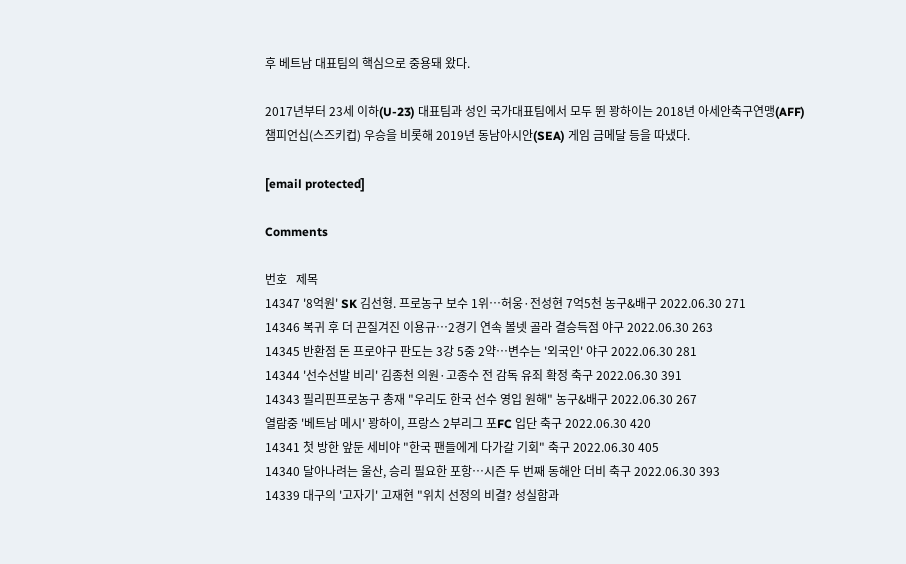후 베트남 대표팀의 핵심으로 중용돼 왔다.

2017년부터 23세 이하(U-23) 대표팀과 성인 국가대표팀에서 모두 뛴 꽝하이는 2018년 아세안축구연맹(AFF) 챔피언십(스즈키컵) 우승을 비롯해 2019년 동남아시안(SEA) 게임 금메달 등을 따냈다.

[email protected]

Comments

번호   제목
14347 '8억원' SK 김선형. 프로농구 보수 1위…허웅·전성현 7억5천 농구&배구 2022.06.30 271
14346 복귀 후 더 끈질겨진 이용규…2경기 연속 볼넷 골라 결승득점 야구 2022.06.30 263
14345 반환점 돈 프로야구 판도는 3강 5중 2약…변수는 '외국인' 야구 2022.06.30 281
14344 '선수선발 비리' 김종천 의원·고종수 전 감독 유죄 확정 축구 2022.06.30 391
14343 필리핀프로농구 총재 "우리도 한국 선수 영입 원해" 농구&배구 2022.06.30 267
열람중 '베트남 메시' 꽝하이, 프랑스 2부리그 포FC 입단 축구 2022.06.30 420
14341 첫 방한 앞둔 세비야 "한국 팬들에게 다가갈 기회" 축구 2022.06.30 405
14340 달아나려는 울산, 승리 필요한 포항…시즌 두 번째 동해안 더비 축구 2022.06.30 393
14339 대구의 '고자기' 고재현 "위치 선정의 비결? 성실함과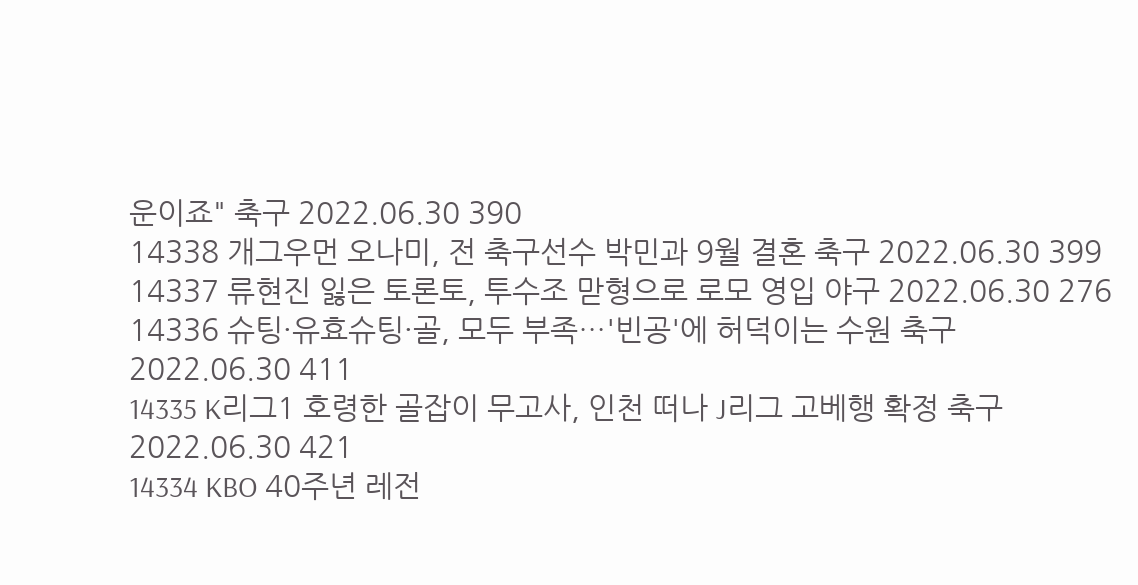운이죠" 축구 2022.06.30 390
14338 개그우먼 오나미, 전 축구선수 박민과 9월 결혼 축구 2022.06.30 399
14337 류현진 잃은 토론토, 투수조 맏형으로 로모 영입 야구 2022.06.30 276
14336 슈팅·유효슈팅·골, 모두 부족…'빈공'에 허덕이는 수원 축구 2022.06.30 411
14335 K리그1 호령한 골잡이 무고사, 인천 떠나 J리그 고베행 확정 축구 2022.06.30 421
14334 KBO 40주년 레전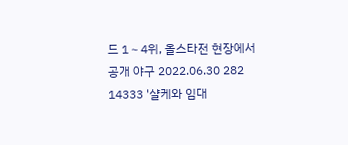드 1∼4위, 올스타전 현장에서 공개 야구 2022.06.30 282
14333 '샬케와 임대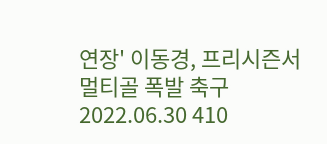연장' 이동경, 프리시즌서 멀티골 폭발 축구 2022.06.30 410